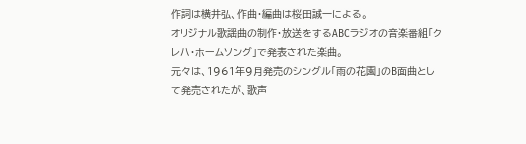作詞は横井弘、作曲・編曲は桜田誠一による。
オリジナル歌謡曲の制作・放送をするABCラジオの音楽番組「クレハ・ホームソング」で発表された楽曲。
元々は、1961年9月発売のシングル「雨の花園」のB面曲として発売されたが、歌声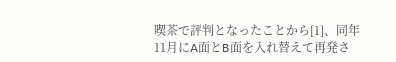喫茶で評判となったことから[1]、同年11月にA面とB面を入れ替えて再発さ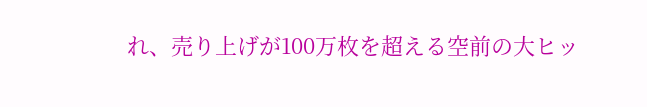れ、売り上げが100万枚を超える空前の大ヒッ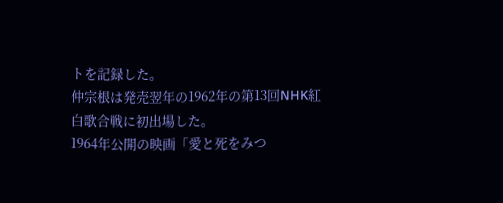トを記録した。
仲宗根は発売翌年の1962年の第13回NHK紅白歌合戦に初出場した。
1964年公開の映画「愛と死をみつ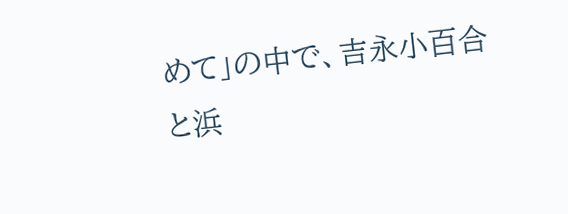めて」の中で、吉永小百合と浜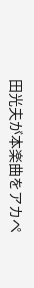田光夫が本楽曲をアカペ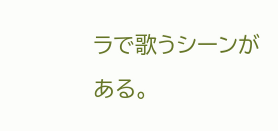ラで歌うシーンがある。